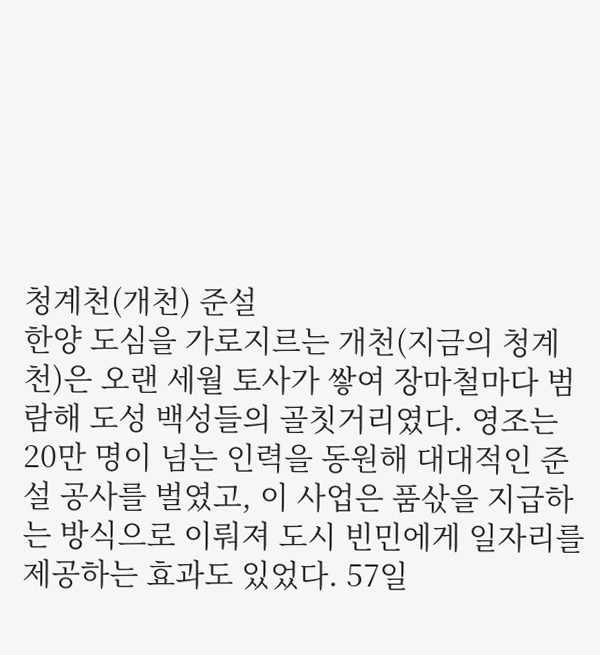청계천(개천) 준설
한양 도심을 가로지르는 개천(지금의 청계천)은 오랜 세월 토사가 쌓여 장마철마다 범람해 도성 백성들의 골칫거리였다. 영조는 20만 명이 넘는 인력을 동원해 대대적인 준설 공사를 벌였고, 이 사업은 품삯을 지급하는 방식으로 이뤄져 도시 빈민에게 일자리를 제공하는 효과도 있었다. 57일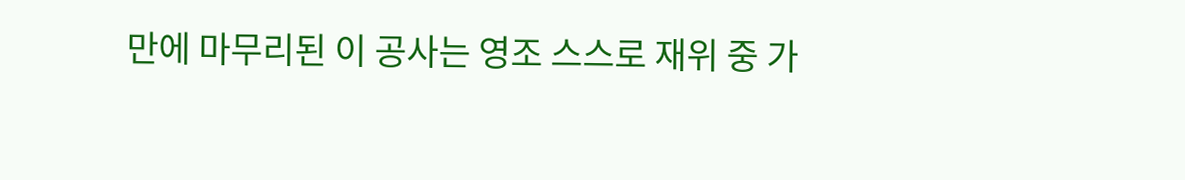만에 마무리된 이 공사는 영조 스스로 재위 중 가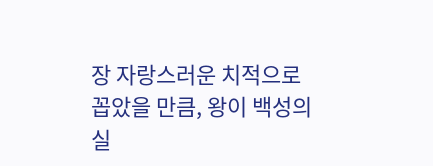장 자랑스러운 치적으로 꼽았을 만큼, 왕이 백성의 실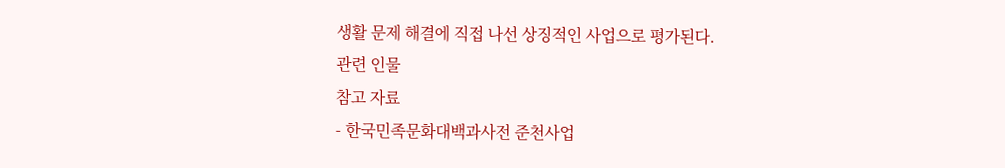생활 문제 해결에 직접 나선 상징적인 사업으로 평가된다.
관련 인물
참고 자료
- 한국민족문화대백과사전 준천사업